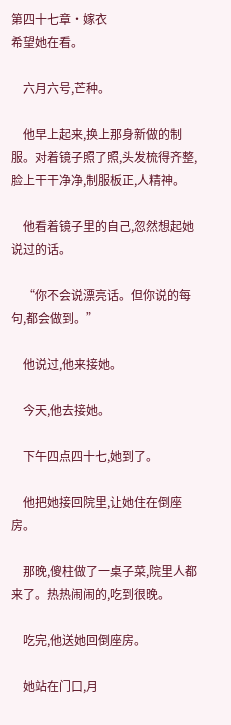第四十七章·嫁衣
希望她在看。

    六月六号,芒种。

    他早上起来,换上那身新做的制服。对着镜子照了照,头发梳得齐整,脸上干干净净,制服板正,人精神。

    他看着镜子里的自己,忽然想起她说过的话。

    “你不会说漂亮话。但你说的每句,都会做到。”

    他说过,他来接她。

    今天,他去接她。

    下午四点四十七,她到了。

    他把她接回院里,让她住在倒座房。

    那晚,傻柱做了一桌子菜,院里人都来了。热热闹闹的,吃到很晚。

    吃完,他送她回倒座房。

    她站在门口,月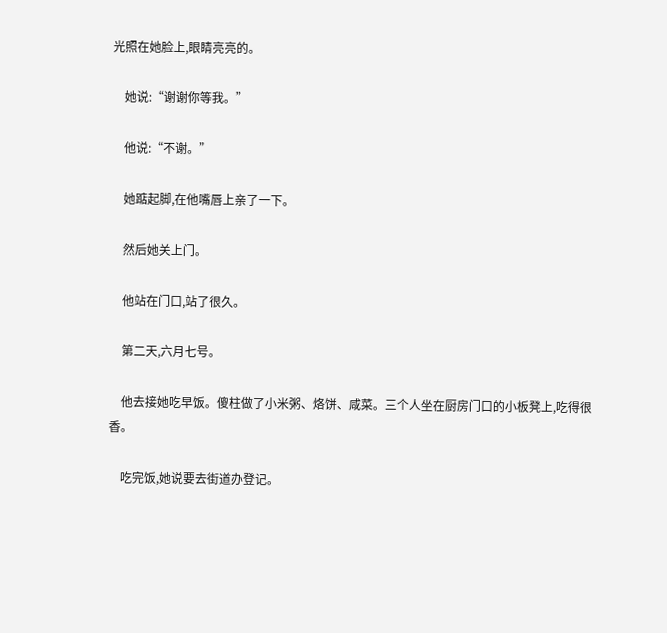光照在她脸上,眼睛亮亮的。

    她说:“谢谢你等我。”

    他说:“不谢。”

    她踮起脚,在他嘴唇上亲了一下。

    然后她关上门。

    他站在门口,站了很久。

    第二天,六月七号。

    他去接她吃早饭。傻柱做了小米粥、烙饼、咸菜。三个人坐在厨房门口的小板凳上,吃得很香。

    吃完饭,她说要去街道办登记。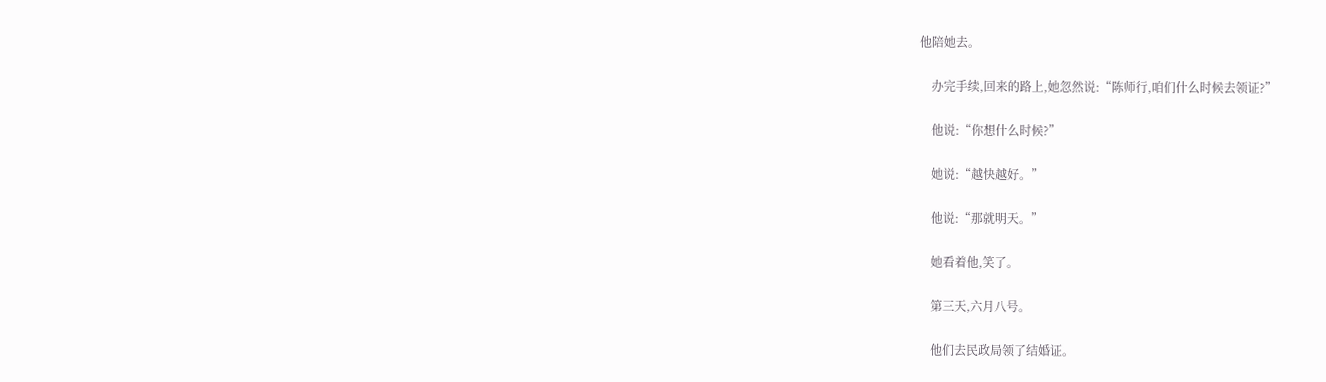他陪她去。

    办完手续,回来的路上,她忽然说:“陈师行,咱们什么时候去领证?”

    他说:“你想什么时候?”

    她说:“越快越好。”

    他说:“那就明天。”

    她看着他,笑了。

    第三天,六月八号。

    他们去民政局领了结婚证。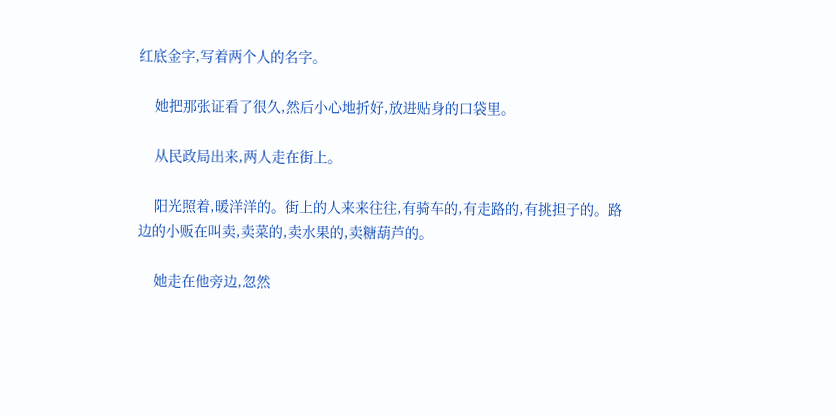红底金字,写着两个人的名字。

    她把那张证看了很久,然后小心地折好,放进贴身的口袋里。

    从民政局出来,两人走在街上。

    阳光照着,暖洋洋的。街上的人来来往往,有骑车的,有走路的,有挑担子的。路边的小贩在叫卖,卖菜的,卖水果的,卖糖葫芦的。

    她走在他旁边,忽然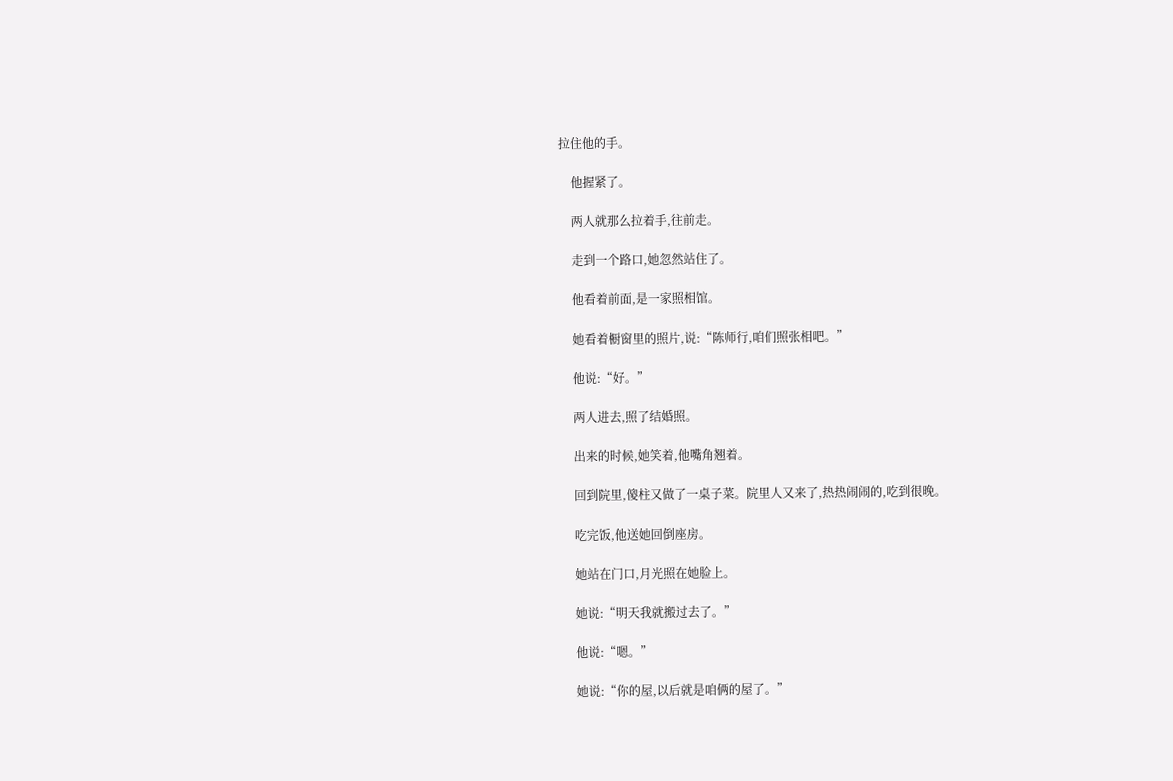拉住他的手。

    他握紧了。

    两人就那么拉着手,往前走。

    走到一个路口,她忽然站住了。

    他看着前面,是一家照相馆。

    她看着橱窗里的照片,说:“陈师行,咱们照张相吧。”

    他说:“好。”

    两人进去,照了结婚照。

    出来的时候,她笑着,他嘴角翘着。

    回到院里,傻柱又做了一桌子菜。院里人又来了,热热闹闹的,吃到很晚。

    吃完饭,他送她回倒座房。

    她站在门口,月光照在她脸上。

    她说:“明天我就搬过去了。”

    他说:“嗯。”

    她说:“你的屋,以后就是咱俩的屋了。”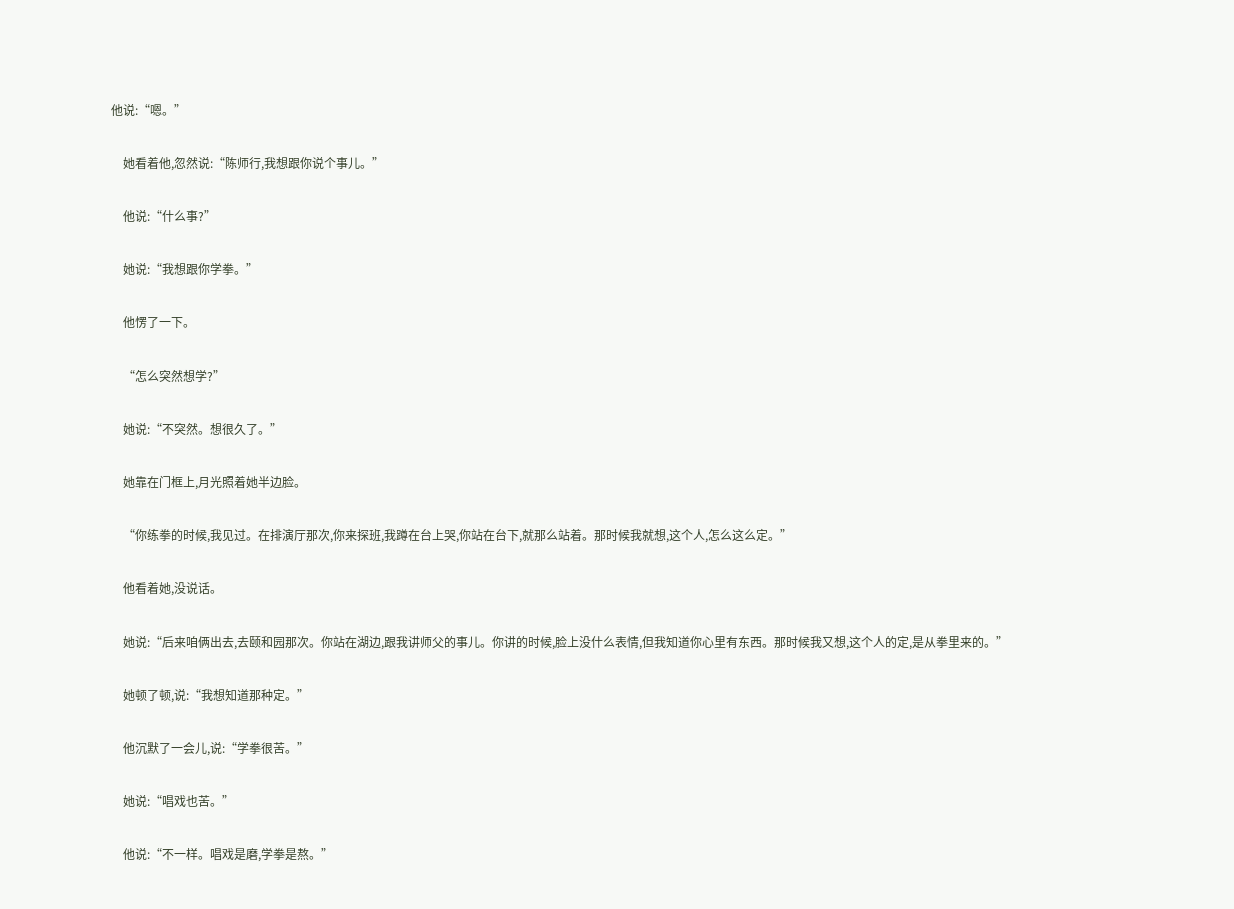他说:“嗯。”

    她看着他,忽然说:“陈师行,我想跟你说个事儿。”

    他说:“什么事?”

    她说:“我想跟你学拳。”

    他愣了一下。

    “怎么突然想学?”

    她说:“不突然。想很久了。”

    她靠在门框上,月光照着她半边脸。

    “你练拳的时候,我见过。在排演厅那次,你来探班,我蹲在台上哭,你站在台下,就那么站着。那时候我就想,这个人,怎么这么定。”

    他看着她,没说话。

    她说:“后来咱俩出去,去颐和园那次。你站在湖边,跟我讲师父的事儿。你讲的时候,脸上没什么表情,但我知道你心里有东西。那时候我又想,这个人的定,是从拳里来的。”

    她顿了顿,说:“我想知道那种定。”

    他沉默了一会儿,说:“学拳很苦。”

    她说:“唱戏也苦。”

    他说:“不一样。唱戏是磨,学拳是熬。”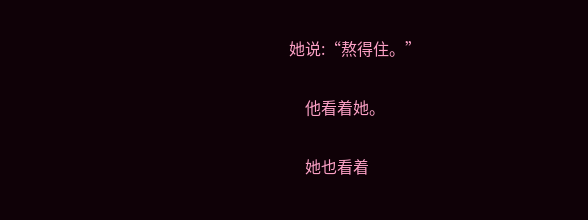她说:“熬得住。”

    他看着她。

    她也看着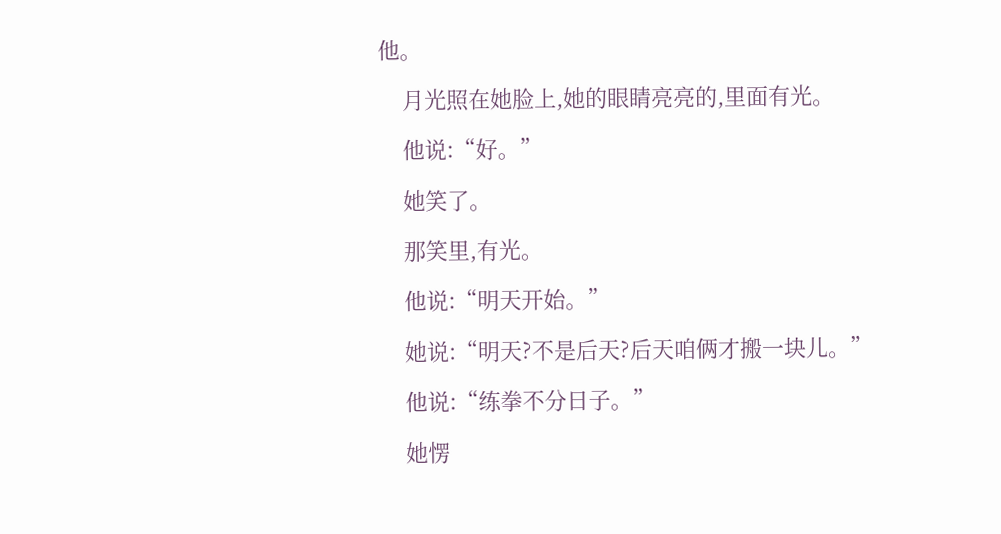他。

    月光照在她脸上,她的眼睛亮亮的,里面有光。

    他说:“好。”

    她笑了。

    那笑里,有光。

    他说:“明天开始。”

    她说:“明天?不是后天?后天咱俩才搬一块儿。”

    他说:“练拳不分日子。”

    她愣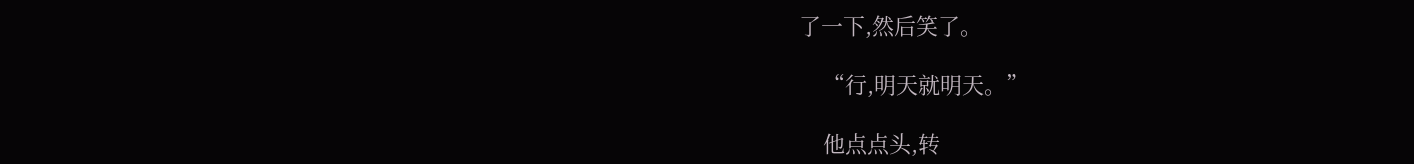了一下,然后笑了。

    “行,明天就明天。”

    他点点头,转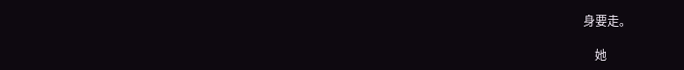身要走。

    她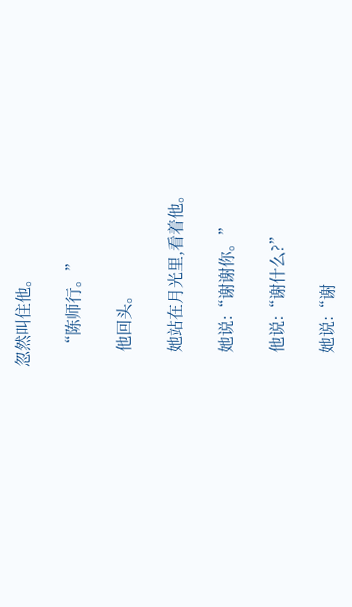忽然叫住他。

    “陈师行。”

    他回头。

    她站在月光里,看着他。

    她说:“谢谢你。”

    他说:“谢什么?”

    她说:“谢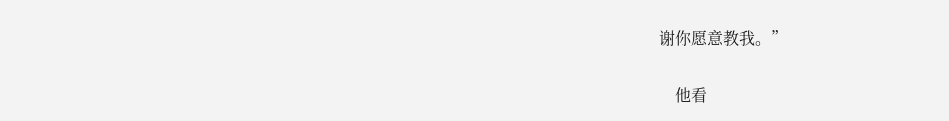谢你愿意教我。”

    他看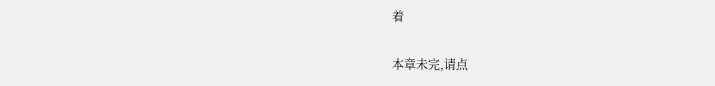着

本章未完,请点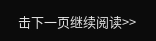击下一页继续阅读>>